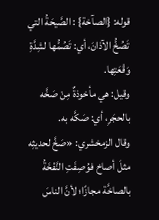قوله: {الصآخة} : الصَّيحَةُ التي تَصُخُّ الآذانَ، أي: تَصُمُّها لشِدَّةِ وَقْعَتِها.
وقيل: هي مأخوذةٌ مِنْ صَخَّه بالحجَرِ، أي: صَكَّه به.
وقال الزمخشري: «صَخَّ لحديثِه مثلَ أصاخ فوُصِفَتِ النَّفْخَةُ بالصاخَّة مجازًا؛ لأنَّ الناسَ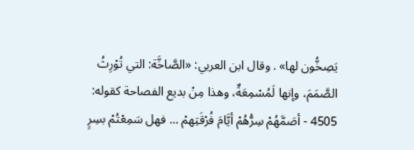يَصِخُّون لها» . وقال ابن العربي: «الصَّاخَّة: التي تُوْرِثُ الصَّمَمَ، وإنها لَمُسْمِعَةٌ، وهذا مِنْ بديع الفصاحة كقوله:
4505 - أصَمَّهُمْ سِرُّهُمْ أيَّامَ فُرْقَتِهمْ ... فهل سَمِعْتُمْ بسِرٍ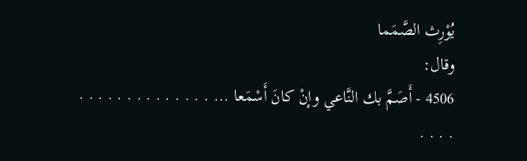يُوْرِث الصَّمَما
وقال:
4506 - أَصَمَّ بك النَّاعي وإنْ كانَ أَسْمَعا ... . . . . . . . . . . . . . . . . . .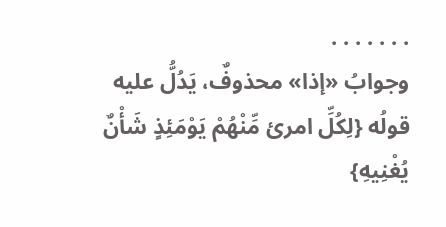. . . . . . .
وجوابُ «إذا» محذوفٌ، يَدُلُّ عليه قولُه {لِكُلِّ امرئ مِّنْهُمْ يَوْمَئِذٍ شَأْنٌ يُغْنِيهِ}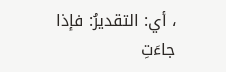، أي: التقديرُ: فإذا جاءَتِ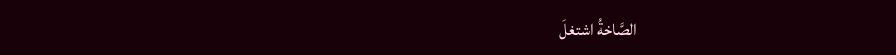الصَّاخةُ اشتغلَ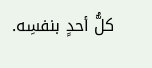كلُّ أحدٍ بنفسِه.